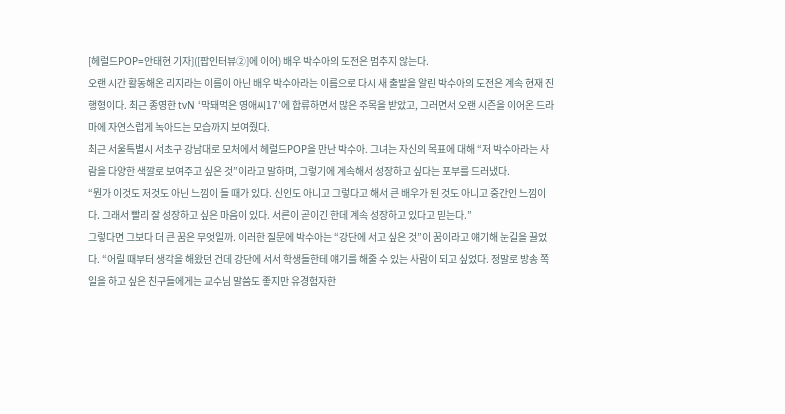[헤럴드POP=안태현 기자]([팝인터뷰②]에 이어) 배우 박수아의 도전은 멈추지 않는다.
오랜 시간 활동해온 리지라는 이름이 아닌 배우 박수아라는 이름으로 다시 새 출발을 알린 박수아의 도전은 계속 현재 진행형이다. 최근 종영한 tvN ‘막돼먹은 영애씨17’에 합류하면서 많은 주목을 받았고, 그러면서 오랜 시즌을 이어온 드라마에 자연스럽게 녹아드는 모습까지 보여줬다.
최근 서울특별시 서초구 강남대로 모처에서 헤럴드POP을 만난 박수아. 그녀는 자신의 목표에 대해 “저 박수아라는 사람을 다양한 색깔로 보여주고 싶은 것”이라고 말하며, 그렇기에 계속해서 성장하고 싶다는 포부를 드러냈다.
“뭔가 이것도 저것도 아닌 느낌이 들 때가 있다. 신인도 아니고 그렇다고 해서 큰 배우가 된 것도 아니고 중간인 느낌이다. 그래서 빨리 잘 성장하고 싶은 마음이 있다. 서른이 곧이긴 한데 계속 성장하고 있다고 믿는다.”
그렇다면 그보다 더 큰 꿈은 무엇일까. 이러한 질문에 박수아는 “강단에 서고 싶은 것”이 꿈이라고 얘기해 눈길을 끌었다. “어릴 때부터 생각을 해왔던 건데 강단에 서서 학생들한테 얘기를 해줄 수 있는 사람이 되고 싶었다. 정말로 방송 쪽 일을 하고 싶은 친구들에게는 교수님 말씀도 좋지만 유경험자한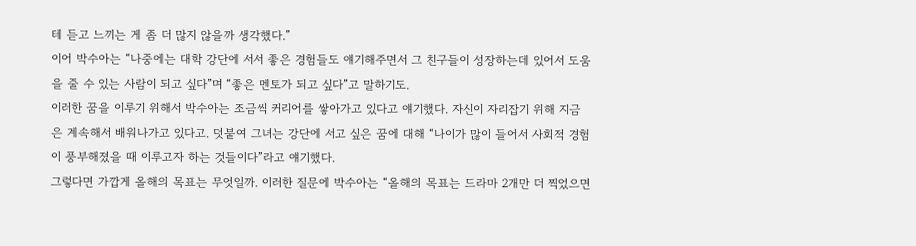테 듣고 느끼는 게 좀 더 많지 않을까 생각했다.”
이어 박수아는 “나중에는 대학 강단에 서서 좋은 경험들도 얘기해주면서 그 친구들이 성장하는데 있어서 도움을 줄 수 있는 사람이 되고 싶다”며 “좋은 멘토가 되고 싶다”고 말하기도.
이러한 꿈을 이루기 위해서 박수아는 조금씩 커리어를 쌓아가고 있다고 얘기했다. 자신이 자리잡기 위해 지금은 계속해서 배워나가고 있다고. 덧붙여 그녀는 강단에 서고 싶은 꿈에 대해 “나이가 많이 들어서 사회적 경험이 풍부해졌을 때 이루고자 하는 것들이다”라고 얘기했다.
그렇다면 가깝게 올해의 목표는 무엇일까. 이러한 질문에 박수아는 “올해의 목표는 드라마 2개만 더 찍었으면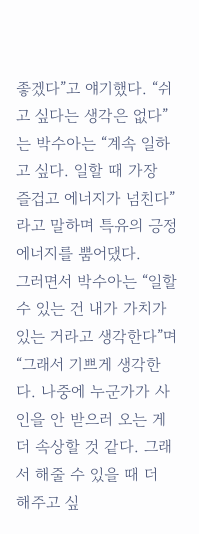좋겠다”고 얘기했다. “쉬고 싶다는 생각은 없다”는 박수아는 “계속 일하고 싶다. 일할 때 가장 즐겁고 에너지가 넘친다”라고 말하며 특유의 긍정 에너지를 뿜어댔다.
그러면서 박수아는 “일할 수 있는 건 내가 가치가 있는 거라고 생각한다”며 “그래서 기쁘게 생각한다. 나중에 누군가가 사인을 안 받으러 오는 게 더 속상할 것 같다. 그래서 해줄 수 있을 때 더 해주고 싶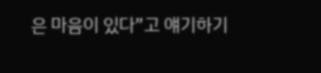은 마음이 있다”고 얘기하기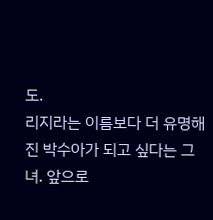도.
리지라는 이름보다 더 유명해진 박수아가 되고 싶다는 그녀. 앞으로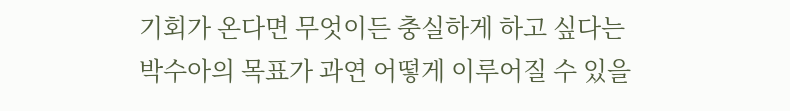기회가 온다면 무엇이든 충실하게 하고 싶다는 박수아의 목표가 과연 어떻게 이루어질 수 있을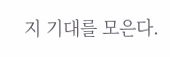지 기대를 모은다.